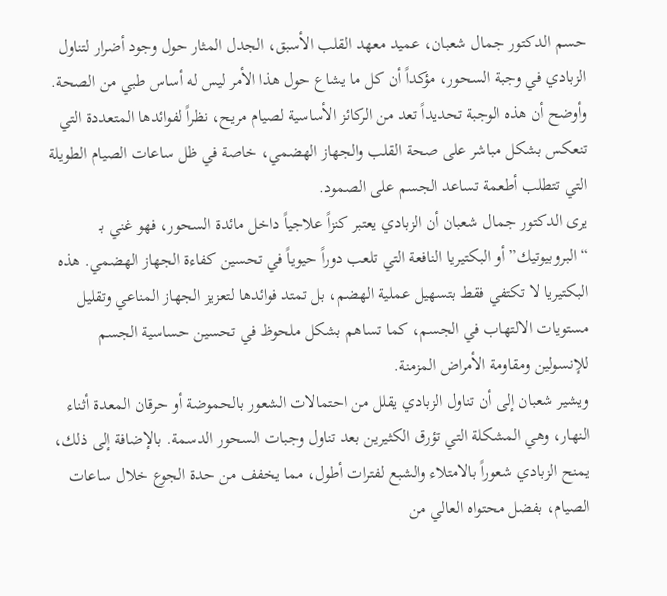حسم الدكتور جمال شعبان، عميد معهد القلب الأسبق، الجدل المثار حول وجود أضرار لتناول الزبادي في وجبة السحور، مؤكداً أن كل ما يشاع حول هذا الأمر ليس له أساس طبي من الصحة. وأوضح أن هذه الوجبة تحديداً تعد من الركائز الأساسية لصيام مريح، نظراً لفوائدها المتعددة التي تنعكس بشكل مباشر على صحة القلب والجهاز الهضمي، خاصة في ظل ساعات الصيام الطويلة التي تتطلب أطعمة تساعد الجسم على الصمود.
يرى الدكتور جمال شعبان أن الزبادي يعتبر كنزاً علاجياً داخل مائدة السحور، فهو غني بـ “البروبيوتيك” أو البكتيريا النافعة التي تلعب دوراً حيوياً في تحسين كفاءة الجهاز الهضمي. هذه البكتيريا لا تكتفي فقط بتسهيل عملية الهضم، بل تمتد فوائدها لتعزيز الجهاز المناعي وتقليل مستويات الالتهاب في الجسم، كما تساهم بشكل ملحوظ في تحسين حساسية الجسم للإنسولين ومقاومة الأمراض المزمنة.
ويشير شعبان إلى أن تناول الزبادي يقلل من احتمالات الشعور بالحموضة أو حرقان المعدة أثناء النهار، وهي المشكلة التي تؤرق الكثيرين بعد تناول وجبات السحور الدسمة. بالإضافة إلى ذلك، يمنح الزبادي شعوراً بالامتلاء والشبع لفترات أطول، مما يخفف من حدة الجوع خلال ساعات الصيام، بفضل محتواه العالي من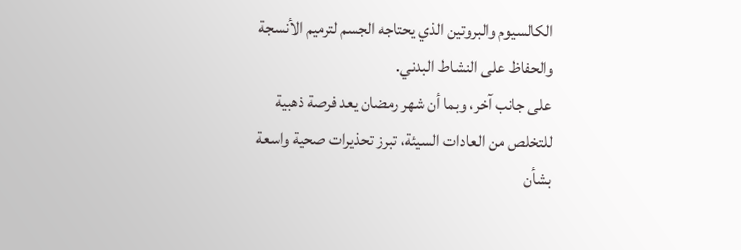الكالسيوم والبروتين الذي يحتاجه الجسم لترميم الأنسجة والحفاظ على النشاط البدني.
على جانب آخر، وبما أن شهر رمضان يعد فرصة ذهبية للتخلص من العادات السيئة، تبرز تحذيرات صحية واسعة بشأن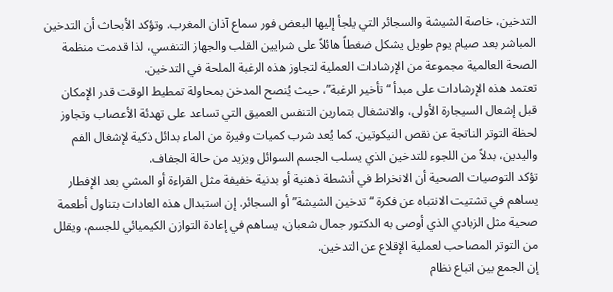التدخين، خاصة الشيشة والسجائر التي يلجأ إليها البعض فور سماع آذان المغرب. وتؤكد الأبحاث أن التدخين المباشر بعد صيام يوم طويل يشكل ضغطاً هائلاً على شرايين القلب والجهاز التنفسي، لذا قدمت منظمة الصحة العالمية مجموعة من الإرشادات العملية لتجاوز هذه الرغبة الملحة في التدخين.
تعتمد هذه الإرشادات على مبدأ “تأخير الرغبة”، حيث يُنصح المدخن بمحاولة تمطيط الوقت قدر الإمكان قبل إشعال السيجارة الأولى، والانشغال بتمارين التنفس العميق التي تساعد على تهدئة الأعصاب وتجاوز لحظة التوتر الناتجة عن نقص النيكوتين. كما يُعد شرب كميات وفيرة من الماء بدائل ذكية لإشغال الفم واليدين، بدلاً من اللجوء للتدخين الذي يسلب الجسم السوائل ويزيد من حالة الجفاف.
تؤكد التوصيات الصحية أن الانخراط في أنشطة ذهنية أو بدنية خفيفة مثل القراءة أو المشي بعد الإفطار يساهم في تشتيت الانتباه عن فكرة “تدخين الشيشة” أو السجائر. إن استبدال هذه العادات بتناول أطعمة صحية مثل الزبادي الذي أوصى به الدكتور جمال شعبان، يساهم في إعادة التوازن الكيميائي للجسم، ويقلل من التوتر المصاحب لعملية الإقلاع عن التدخين.
إن الجمع بين اتباع نظام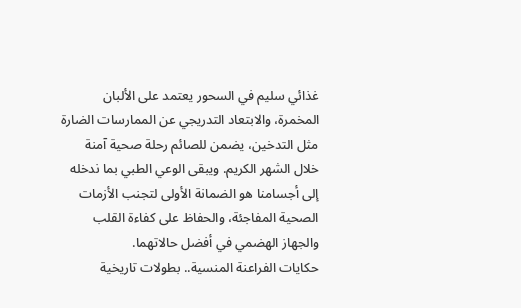غذائي سليم في السحور يعتمد على الألبان المخمرة، والابتعاد التدريجي عن الممارسات الضارة مثل التدخين، يضمن للصائم رحلة صحية آمنة خلال الشهر الكريم. ويبقى الوعي الطبي بما ندخله إلى أجسامنا هو الضمانة الأولى لتجنب الأزمات الصحية المفاجئة، والحفاظ على كفاءة القلب والجهاز الهضمي في أفضل حالاتهما.
حكايات الفراعنة المنسية.. بطولات تاريخية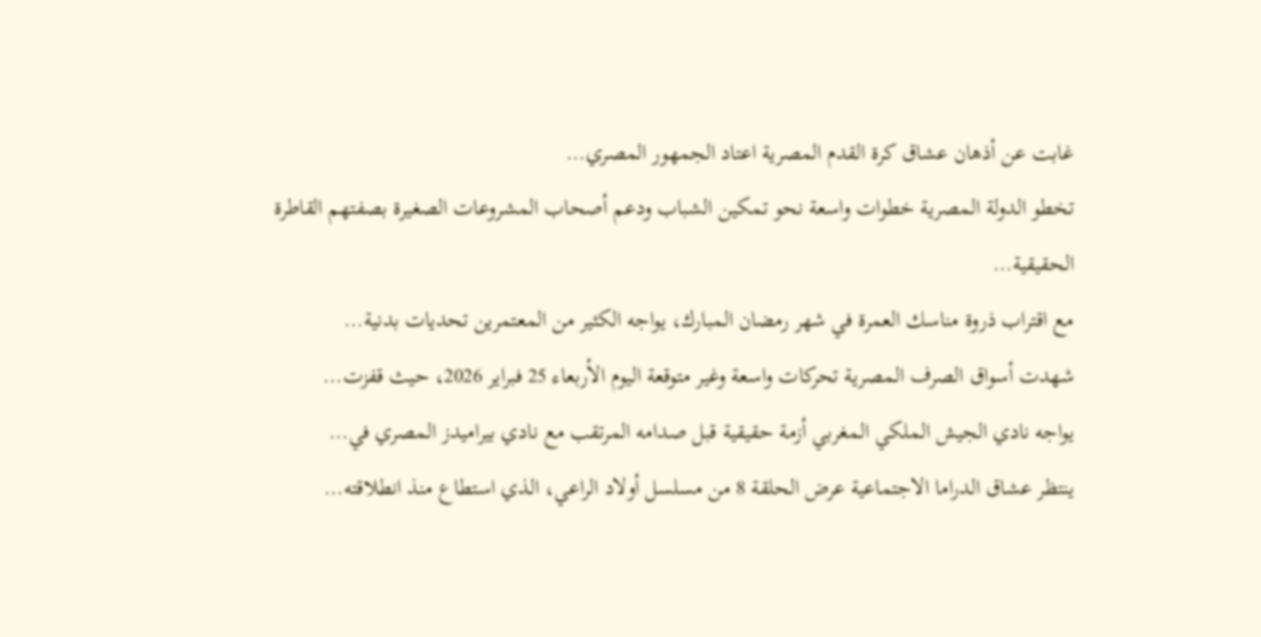غابت عن أذهان عشاق كرة القدم المصرية اعتاد الجمهور المصري…
تخطو الدولة المصرية خطوات واسعة نحو تمكين الشباب ودعم أصحاب المشروعات الصغيرة بصفتهم القاطرة الحقيقية…
مع اقتراب ذروة مناسك العمرة في شهر رمضان المبارك، يواجه الكثير من المعتمرين تحديات بدنية…
شهدت أسواق الصرف المصرية تحركات واسعة وغير متوقعة اليوم الأربعاء 25 فبراير 2026، حيث قفزت…
يواجه نادي الجيش الملكي المغربي أزمة حقيقية قبل صدامه المرتقب مع نادي بيراميدز المصري في…
ينتظر عشاق الدراما الاجتماعية عرض الحلقة 8 من مسلسل أولاد الراعي، الذي استطاع منذ انطلاقته…